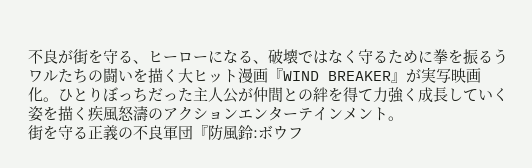不良が街を守る、ヒーローになる、破壊ではなく守るために拳を振るうワルたちの闘いを描く大ヒット漫画『WIND BREAKER』が実写映画化。ひとりぼっちだった主人公が仲間との絆を得て力強く成長していく姿を描く疾風怒濤のアクションエンターテインメント。
街を守る正義の不良軍団『防風鈴:ボウフ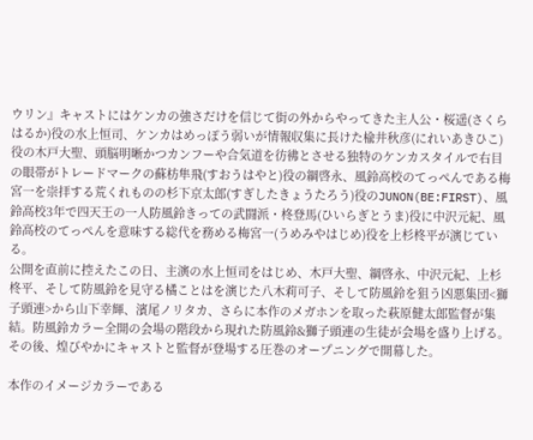ウリン』キャストにはケンカの強さだけを信じて街の外からやってきた主人公・桜遥(さくらはるか)役の水上恒司、ケンカはめっぽう弱いが情報収集に長けた楡井秋彦(にれいあきひこ)役の木戸大聖、頭脳明晰かつカンフーや合気道を彷彿とさせる独特のケンカスタイルで右目の眼帯がトレードマークの蘇枋隼飛(すおうはやと)役の綱啓永、風鈴高校のてっぺんである梅宮一を崇拝する荒くれものの杉下京太郎(すぎしたきょうたろう)役のJUNON(BE:FIRST)、風鈴高校3年で四天王の一人防風鈴きっての武闘派・柊登馬(ひいらぎとうま)役に中沢元紀、風鈴高校のてっぺんを意味する総代を務める梅宮一(うめみやはじめ)役を上杉柊平が演じている。
公開を直前に控えたこの日、主演の水上恒司をはじめ、木戸大聖、綱啓永、中沢元紀、上杉柊平、そして防風鈴を見守る橘ことはを演じた八木莉可子、そして防風鈴を狙う凶悪集団<獅子頭連>から山下幸輝、濱尾ノリタカ、さらに本作のメガホンを取った萩原健太郎監督が集結。防風鈴カラー全開の会場の階段から現れた防風鈴&獅子頭連の生徒が会場を盛り上げる。その後、煌びやかにキャストと監督が登場する圧巻のオープニングで開幕した。

本作のイメージカラーである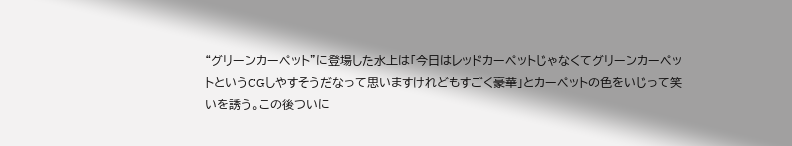“グリーンカーペット”に登場した水上は「今日はレッドカーペットじゃなくてグリーンカーペットというCGしやすそうだなって思いますけれどもすごく豪華」とカーペットの色をいじって笑いを誘う。この後ついに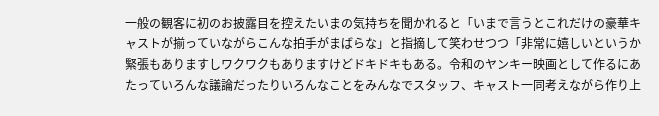一般の観客に初のお披露目を控えたいまの気持ちを聞かれると「いまで言うとこれだけの豪華キャストが揃っていながらこんな拍手がまばらな」と指摘して笑わせつつ「非常に嬉しいというか緊張もありますしワクワクもありますけどドキドキもある。令和のヤンキー映画として作るにあたっていろんな議論だったりいろんなことをみんなでスタッフ、キャスト一同考えながら作り上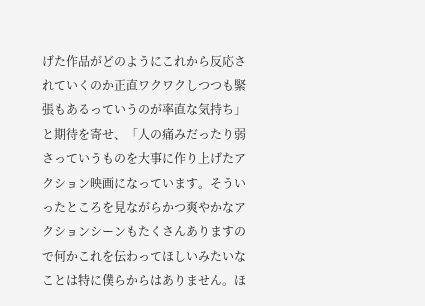げた作品がどのようにこれから反応されていくのか正直ワクワクしつつも緊張もあるっていうのが率直な気持ち」と期待を寄せ、「人の痛みだったり弱さっていうものを大事に作り上げたアクション映画になっています。そういったところを見ながらかつ爽やかなアクションシーンもたくさんありますので何かこれを伝わってほしいみたいなことは特に僕らからはありません。ほ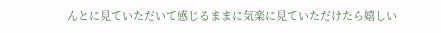んとに見ていただいて感じるままに気楽に見ていただけたら嬉しい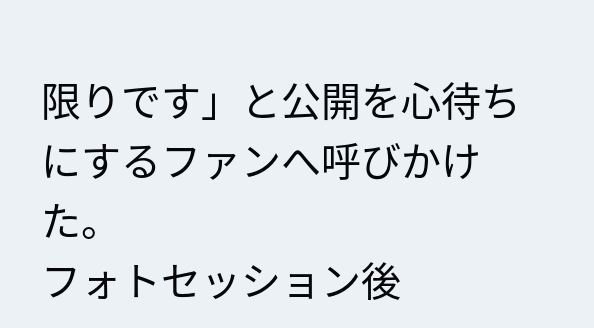限りです」と公開を心待ちにするファンへ呼びかけた。
フォトセッション後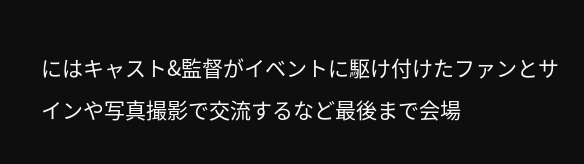にはキャスト&監督がイベントに駆け付けたファンとサインや写真撮影で交流するなど最後まで会場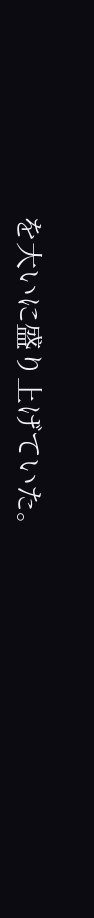を大いに盛り上げていた。